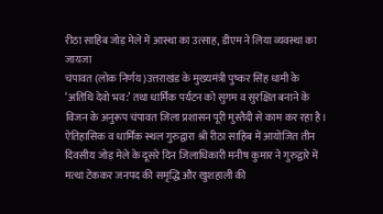रीठा साहिब जोड़ मेले में आस्था का उत्साह, डीएम ने लिया व्यवस्था का जायजा
चंपावत (लोक निर्णय)उत्तराखंड के मुख्यमंत्री पुष्कर सिंह धामी के ‘अतिथि देवो भव:’ तथा धार्मिक पर्यटन को सुगम व सुरक्षित बनाने के विजन के अनुरूप चंपावत जिला प्रशासन पूरी मुस्तैदी से काम कर रहा है। ऐतिहासिक व धार्मिक स्थल गुरुद्वारा श्री रीठा साहिब में आयोजित तीन दिवसीय जोड़ मेले के दूसरे दिन जिलाधिकारी मनीष कुमार ने गुरुद्वारे में मत्था टेककर जनपद की समृद्धि और खुशहाली की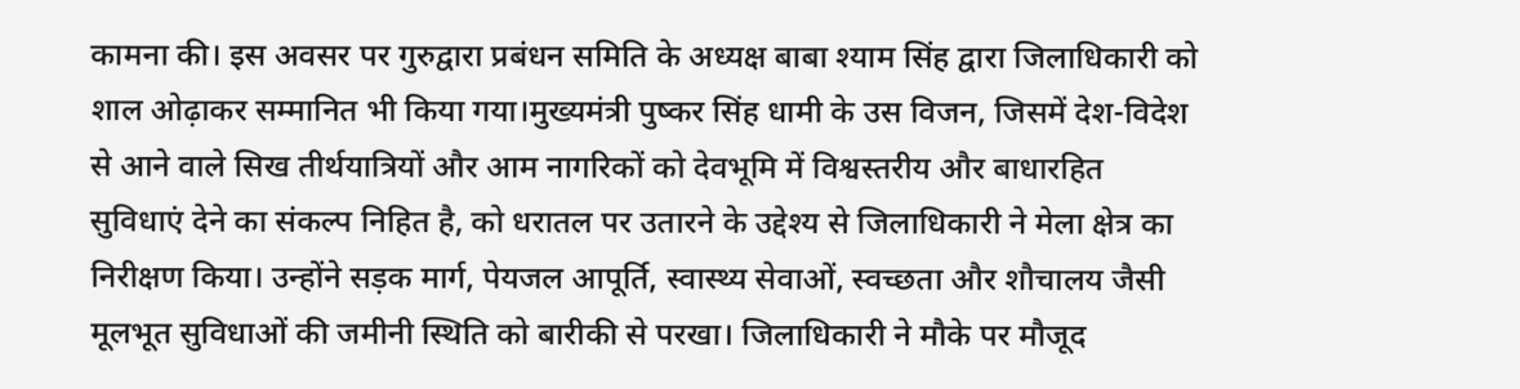कामना की। इस अवसर पर गुरुद्वारा प्रबंधन समिति के अध्यक्ष बाबा श्याम सिंह द्वारा जिलाधिकारी को शाल ओढ़ाकर सम्मानित भी किया गया।मुख्यमंत्री पुष्कर सिंह धामी के उस विजन, जिसमें देश-विदेश से आने वाले सिख तीर्थयात्रियों और आम नागरिकों को देवभूमि में विश्वस्तरीय और बाधारहित सुविधाएं देने का संकल्प निहित है, को धरातल पर उतारने के उद्देश्य से जिलाधिकारी ने मेला क्षेत्र का निरीक्षण किया। उन्होंने सड़क मार्ग, पेयजल आपूर्ति, स्वास्थ्य सेवाओं, स्वच्छता और शौचालय जैसी मूलभूत सुविधाओं की जमीनी स्थिति को बारीकी से परखा। जिलाधिकारी ने मौके पर मौजूद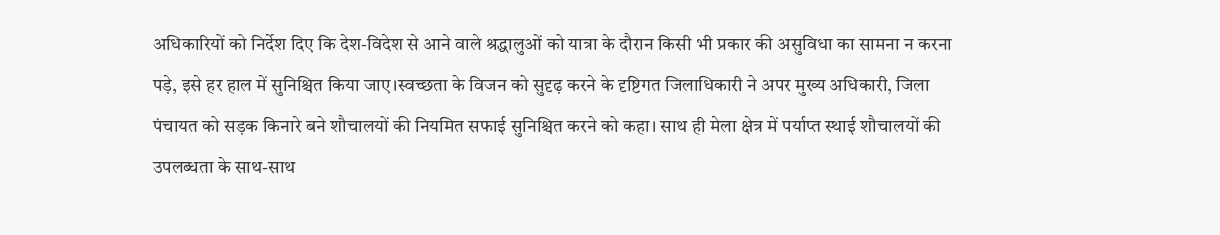अधिकारियों को निर्देश दिए कि देश-विदेश से आने वाले श्रद्धालुओं को यात्रा के दौरान किसी भी प्रकार की असुविधा का सामना न करना पड़े, इसे हर हाल में सुनिश्चित किया जाए।स्वच्छता के विजन को सुदृढ़ करने के दृष्टिगत जिलाधिकारी ने अपर मुख्य अधिकारी, जिला पंचायत को सड़क किनारे बने शौचालयों की नियमित सफाई सुनिश्चित करने को कहा। साथ ही मेला क्षेत्र में पर्याप्त स्थाई शौचालयों की उपलब्धता के साथ-साथ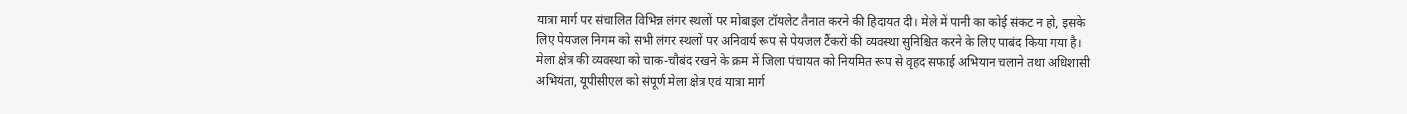यात्रा मार्ग पर संचालित विभिन्न लंगर स्थलों पर मोबाइल टॉयलेट तैनात करने की हिदायत दी। मेले में पानी का कोई संकट न हो, इसके लिए पेयजल निगम को सभी लंगर स्थलों पर अनिवार्य रूप से पेयजल टैंकरों की व्यवस्था सुनिश्चित करने के लिए पाबंद किया गया है।
मेला क्षेत्र की व्यवस्था को चाक-चौबंद रखने के क्रम में जिला पंचायत को नियमित रूप से वृहद सफाई अभियान चलाने तथा अधिशासी अभियंता, यूपीसीएल को संपूर्ण मेला क्षेत्र एवं यात्रा मार्ग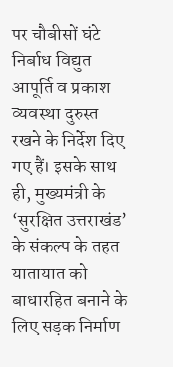पर चौबीसों घंटे निर्बाध विद्युत आपूर्ति व प्रकाश व्यवस्था दुरुस्त रखने के निर्देश दिए गए हैं। इसके साथ ही, मुख्यमंत्री के ‘सुरक्षित उत्तराखंड’ के संकल्प के तहत यातायात को बाधारहित बनाने के लिए सड़क निर्माण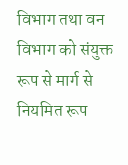विभाग तथा वन विभाग को संयुक्त रूप से मार्ग से नियमित रूप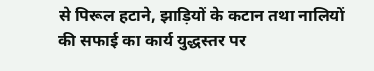से पिरूल हटाने, झाड़ियों के कटान तथा नालियों की सफाई का कार्य युद्धस्तर पर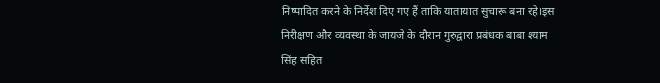निष्पादित करने के निर्देश दिए गए हैं ताकि यातायात सुचारू बना रहे।इस निरीक्षण और व्यवस्था के जायजे के दौरान गुरुद्वारा प्रबंधक बाबा श्याम सिंह सहित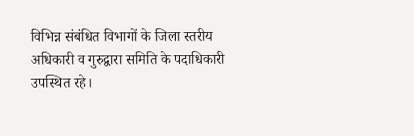विभिन्न संबंधित विभागों के जिला स्तरीय अधिकारी व गुरुद्वारा समिति के पदाधिकारी उपस्थित रहे।